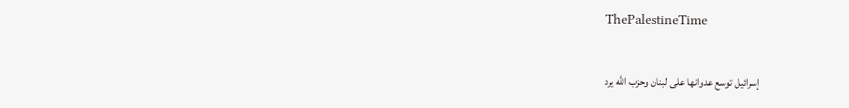ThePalestineTime

إسرائيل توسع عدوانها على لبنان وحزب الله يرد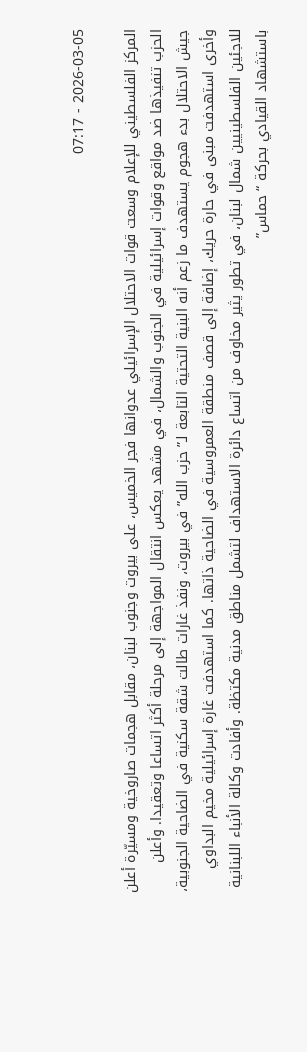2026-03-05 - 07:17

المركز الفلسطيني للإعلام وسعت قوات الاحتلال الإسرائيلي عدوانها فجر الخميس، على بيروت وجنوب لبنان، مقابل هجمات صاروخية ومسيّرة أعلن الحزب تنفيذها ضد مواقع وقوات إسرائيلية في الجنوب والشمال، في مشهد يعكس انتقال المواجهة إلى مرحلة أكثر اتساعا وتعقيدا. وأعلن جيش الاحتلال بدء هجوم يستهدف ما زعم أنه البنية التحتية التابعة لـ”حزب الله” في بيروت، ونفذ غارات طالت شقة سكنية في الضاحية الجنوبية، وأخرى استهدفت مبنى في حارة حريك، إضافة إلى قصف منطقة العمروسية في الضاحية ذاتها. كما استهدفت غارة إسرائيلية مخيم البداوي للاجئين الفلسطينيين شمال لبنان، في تطور يثير مخاوف من اتساع دائرة الاستهداف لتشمل مناطق مدنية مكتظة. وأفادت وكالة الأنباء اللبنانية باستشهاد القيادي بحركة “حماس”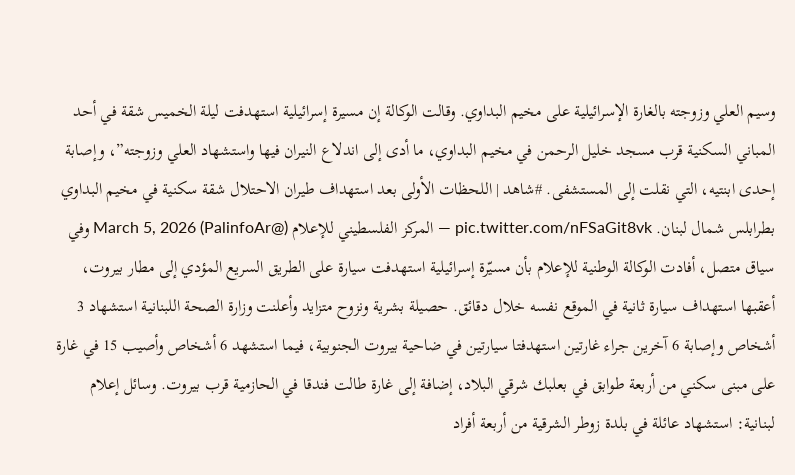وسيم العلي وزوجته بالغارة الإسرائيلية على مخيم البداوي. وقالت الوكالة إن مسيرة إسرائيلية استهدفت ليلة الخميس شقة في أحد المباني السكنية قرب مسجد خليل الرحمن في مخيم البداوي، ما أدى إلى اندلاع النيران فيها واستشهاد العلي وزوجته”، وإصابة إحدى ابنتيه، التي نقلت إلى المستشفى. #شاهد | اللحظات الأولى بعد استهداف طيران الاحتلال شقة سكنية في مخيم البداوي بطرابلس شمال لبنان. pic.twitter.com/nFSaGit8vk — المركز الفلسطيني للإعلام (@PalinfoAr) March 5, 2026 وفي سياق متصل، أفادت الوكالة الوطنية للإعلام بأن مسيّرة إسرائيلية استهدفت سيارة على الطريق السريع المؤدي إلى مطار بيروت، أعقبها استهداف سيارة ثانية في الموقع نفسه خلال دقائق. حصيلة بشرية ونزوح متزايد وأعلنت وزارة الصحة اللبنانية استشهاد 3 أشخاص وإصابة 6 آخرين جراء غارتين استهدفتا سيارتين في ضاحية بيروت الجنوبية، فيما استشهد 6 أشخاص وأصيب 15 في غارة على مبنى سكني من أربعة طوابق في بعلبك شرقي البلاد، إضافة إلى غارة طالت فندقا في الحازمية قرب بيروت. وسائل إعلام لبنانية: استشهاد عائلة في بلدة زوطر الشرقية من أربعة أفراد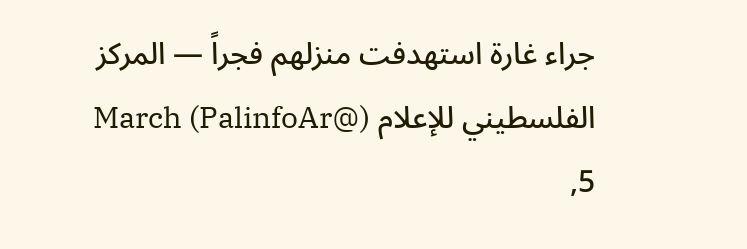جراء غارة استهدفت منزلهم فجراً — المركز الفلسطيني للإعلام (@PalinfoAr) March 5,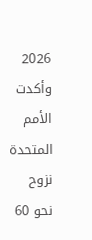2026 وأكدت الأمم المتحدة نزوح نحو 60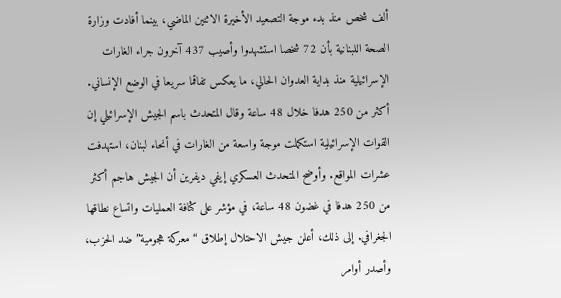ألف شخص منذ بدء موجة التصعيد الأخيرة الاثنين الماضي، بينما أفادت وزارة الصحة اللبنانية بأن 72 شخصا استشهدوا وأصيب 437 آخرون جراء الغارات الإسرائيلية منذ بداية العدوان الحالي، ما يعكس تفاقما سريعا في الوضع الإنساني. أكثر من 250 هدفا خلال 48 ساعة وقال المتحدث باسم الجيش الإسرائيلي إن القوات الإسرائيلية استكملت موجة واسعة من الغارات في أنحاء لبنان، استهدفت عشرات المواقع. وأوضح المتحدث العسكري إيفي ديفرين أن الجيش هاجم أكثر من 250 هدفا في غضون 48 ساعة، في مؤشر على كثافة العمليات واتساع نطاقها الجغرافي. إلى ذلك، أعلن جيش الاحتلال إطلاق “معركة هجومية” ضد الحزب، وأصدر أوامر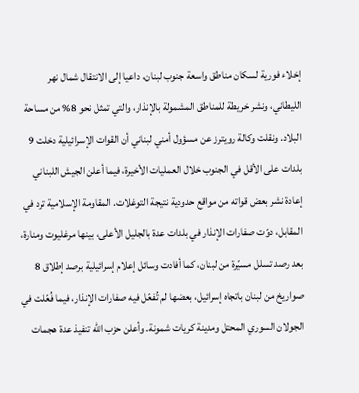إخلاء فورية لسكان مناطق واسعة جنوب لبنان، داعيا إلى الانتقال شمال نهر الليطاني، ونشر خريطة للمناطق المشمولة بالإنذار، والتي تمثل نحو 8% من مساحة البلاد. ونقلت وكالة رويترز عن مسؤول أمني لبناني أن القوات الإسرائيلية دخلت 9 بلدات على الأقل في الجنوب خلال العمليات الأخيرة، فيما أعلن الجيش اللبناني إعادة نشر بعض قواته من مواقع حدودية نتيجة التوغلات. المقاومة الإسلامية ترد في المقابل، دوّت صفارات الإنذار في بلدات عدة بالجليل الأعلى، بينها مرغليوت ومنارة، بعد رصد تسلل مسيّرة من لبنان، كما أفادت وسائل إعلام إسرائيلية برصد إطلاق 8 صواريخ من لبنان باتجاه إسرائيل، بعضها لم تُفعّل فيه صفارات الإنذار، فيما فُعّلت في الجولان السوري المحتل ومدينة كريات شمونة. وأعلن حزب الله تنفيذ عدة هجمات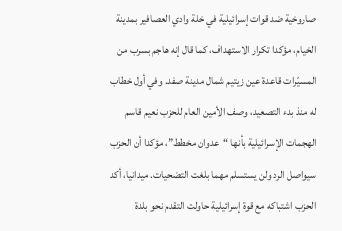صاروخية ضد قوات إسرائيلية في خلة وادي العصافير بمدينة الخيام، مؤكدا تكرار الاستهداف، كما قال إنه هاجم بسرب من المسيّرات قاعدة عين زيتيم شمال مدينة صفد. وفي أول خطاب له منذ بدء التصعيد، وصف الأمين العام للحزب نعيم قاسم الهجمات الإسرائيلية بأنها “عدوان مخطط”، مؤكدا أن الحزب سيواصل الرد ولن يستسلم مهما بلغت التضحيات. ميدانيا، أكد الحزب اشتباكه مع قوة إسرائيلية حاولت التقدم نحو بلدة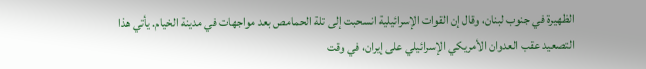الظهيرة في جنوب لبنان، وقال إن القوات الإسرائيلية انسحبت إلى تلة الحمامص بعد مواجهات في مدينة الخيام. يأتي هذا التصعيد عقب العدوان الأمريكي الإسرائيلي على إيران، في وقت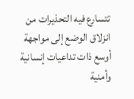تتسارع فيه التحذيرات من انزلاق الوضع إلى مواجهة أوسع ذات تداعيات إنسانية وأمنية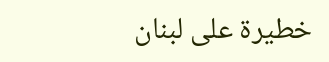خطيرة على لبنان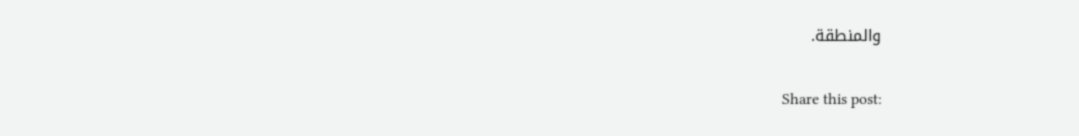والمنطقة.

Share this post: